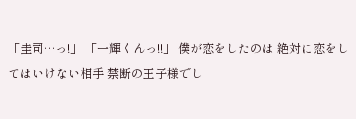「圭司…っ!」 「一輝くんっ!!」 僕が恋をしたのは 絶対に恋をしてはいけない相手 禁断の王子様でし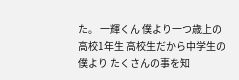た。 一輝くん 僕より一つ歳上の 高校1年生 高校生だから中学生の僕より たくさんの事を知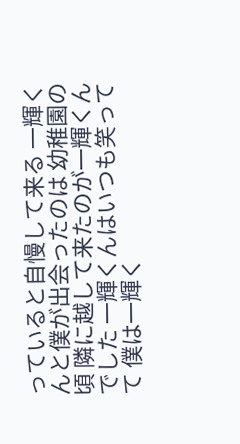っていると自慢して来る 一輝くんと僕が出会ったのは 幼稚園の頃 隣に越して来たのが一輝くんでした 一輝くんはいつも笑ってて 僕は一輝く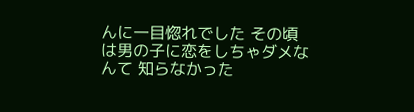んに一目惚れでした その頃は男の子に恋をしちゃダメなんて 知らなかった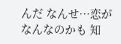んだ なんせ…恋がなんなのかも 知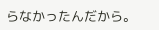らなかったんだから。